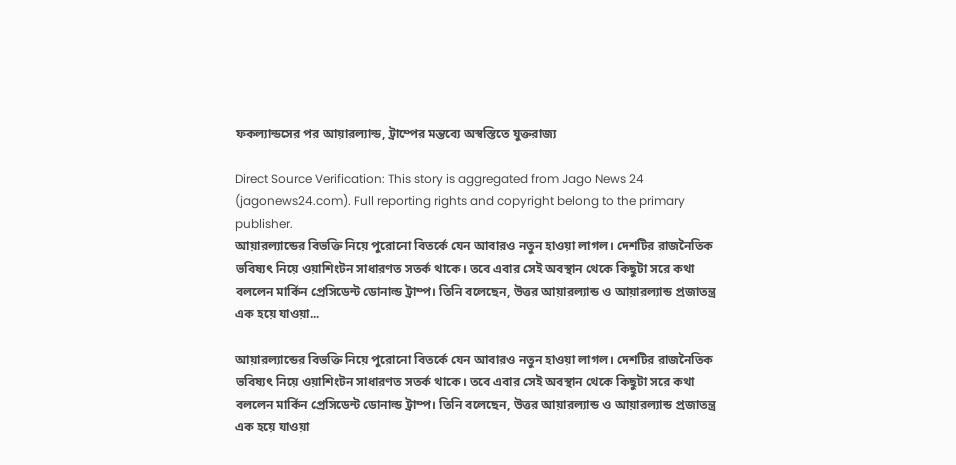ফকল্যান্ডসের পর আয়ারল্যান্ড, ট্রাম্পের মন্তব্যে অস্বস্তিতে যুক্তরাজ্য

Direct Source Verification: This story is aggregated from Jago News 24 (jagonews24.com). Full reporting rights and copyright belong to the primary publisher.
আয়ারল্যান্ডের বিভক্তি নিয়ে পুরোনো বিতর্কে যেন আবারও নতুন হাওয়া লাগল। দেশটির রাজনৈতিক ভবিষ্যৎ নিয়ে ওয়াশিংটন সাধারণত সতর্ক থাকে। তবে এবার সেই অবস্থান থেকে কিছুটা সরে কথা বললেন মার্কিন প্রেসিডেন্ট ডোনাল্ড ট্রাম্প। তিনি বলেছেন, উত্তর আয়ারল্যান্ড ও আয়ারল্যান্ড প্রজাতন্ত্র এক হয়ে যাওয়া...

আয়ারল্যান্ডের বিভক্তি নিয়ে পুরোনো বিতর্কে যেন আবারও নতুন হাওয়া লাগল। দেশটির রাজনৈতিক ভবিষ্যৎ নিয়ে ওয়াশিংটন সাধারণত সতর্ক থাকে। তবে এবার সেই অবস্থান থেকে কিছুটা সরে কথা বললেন মার্কিন প্রেসিডেন্ট ডোনাল্ড ট্রাম্প। তিনি বলেছেন, উত্তর আয়ারল্যান্ড ও আয়ারল্যান্ড প্রজাতন্ত্র এক হয়ে যাওয়া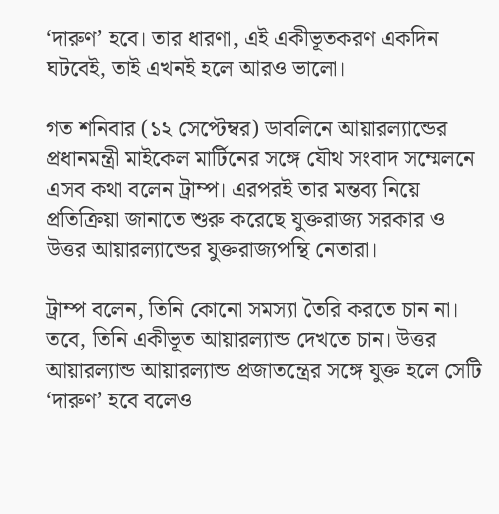‘দারুণ’ হবে। তার ধারণা, এই একীভূতকরণ একদিন ঘটবেই, তাই এখনই হলে আরও ভালো।

গত শনিবার (১২ সেপ্টেম্বর) ডাবলিনে আয়ারল্যান্ডের প্রধানমন্ত্রী মাইকেল মার্টিনের সঙ্গে যৌথ সংবাদ সম্মেলনে এসব কথা বলেন ট্রাম্প। এরপরই তার মন্তব্য নিয়ে প্রতিক্রিয়া জানাতে শুরু করেছে যুক্তরাজ্য সরকার ও উত্তর আয়ারল্যান্ডের যুক্তরাজ্যপন্থি নেতারা।

ট্রাম্প বলেন, তিনি কোনো সমস্যা তৈরি করতে চান না। তবে, তিনি একীভূত আয়ারল্যান্ড দেখতে চান। উত্তর আয়ারল্যান্ড আয়ারল্যান্ড প্রজাতন্ত্রের সঙ্গে যুক্ত হলে সেটি ‘দারুণ’ হবে বলেও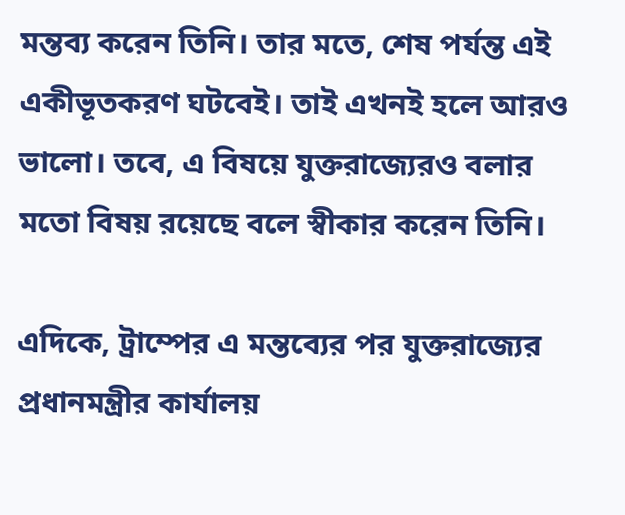মন্তব্য করেন তিনি। তার মতে, শেষ পর্যন্ত এই একীভূতকরণ ঘটবেই। তাই এখনই হলে আরও ভালো। তবে, এ বিষয়ে যুক্তরাজ্যেরও বলার মতো বিষয় রয়েছে বলে স্বীকার করেন তিনি।

এদিকে, ট্রাম্পের এ মন্তব্যের পর যুক্তরাজ্যের প্রধানমন্ত্রীর কার্যালয়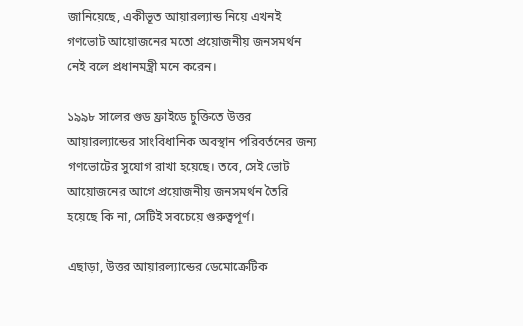জানিয়েছে, একীভূত আয়ারল্যান্ড নিয়ে এখনই গণভোট আয়োজনের মতো প্রয়োজনীয় জনসমর্থন নেই বলে প্রধানমন্ত্রী মনে করেন।

১৯৯৮ সালের গুড ফ্রাইডে চুক্তিতে উত্তর আয়ারল্যান্ডের সাংবিধানিক অবস্থান পরিবর্তনের জন্য গণভোটের সুযোগ রাখা হয়েছে। তবে, সেই ভোট আয়োজনের আগে প্রয়োজনীয় জনসমর্থন তৈরি হয়েছে কি না, সেটিই সবচেয়ে গুরুত্বপূর্ণ।

এছাড়া, উত্তর আয়ারল্যান্ডের ডেমোক্রেটিক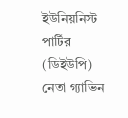ইউনিয়নিস্ট পার্টির (ডিইউপি) নেতা গ্যাভিন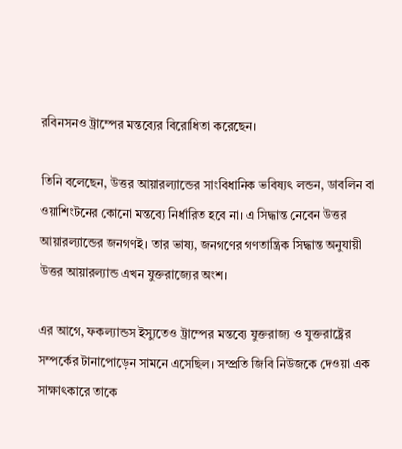রবিনসনও ট্রাম্পের মন্তব্যের বিরোধিতা করেছেন।

তিনি বলেছেন, উত্তর আয়ারল্যান্ডের সাংবিধানিক ভবিষ্যৎ লন্ডন, ডাবলিন বা ওয়াশিংটনের কোনো মন্তব্যে নির্ধারিত হবে না। এ সিদ্ধান্ত নেবেন উত্তর আয়ারল্যান্ডের জনগণই। তার ভাষ্য, জনগণের গণতান্ত্রিক সিদ্ধান্ত অনুযায়ী উত্তর আয়ারল্যান্ড এখন যুক্তরাজ্যের অংশ।

এর আগে, ফকল্যান্ডস ইস্যুতেও ট্রাম্পের মন্তব্যে যুক্তরাজ্য ও যুক্তরাষ্ট্রের সম্পর্কের টানাপোড়েন সামনে এসেছিল। সম্প্রতি জিবি নিউজকে দেওয়া এক সাক্ষাৎকারে তাকে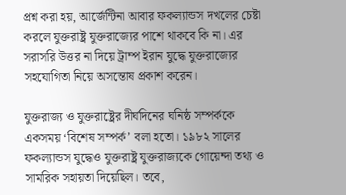প্রশ্ন করা হয়, আর্জেন্টিনা আবার ফকল্যান্ডস দখলের চেষ্টা করলে যুক্তরাষ্ট্র যুক্তরাজ্যের পাশে থাকবে কি না। এর সরাসরি উত্তর না দিয়ে ট্রাম্প ইরান যুদ্ধে যুক্তরাজ্যের সহযোগিতা নিয়ে অসন্তোষ প্রকাশ করেন।

যুক্তরাজ্য ও যুক্তরাষ্ট্রের দীর্ঘদিনের ঘনিষ্ঠ সম্পর্ককে একসময় ‘বিশেষ সম্পর্ক’ বলা হতো। ১৯৮২ সালের ফকল্যান্ডস যুদ্ধেও যুক্তরাষ্ট্র যুক্তরাজ্যকে গোয়েন্দা তথ্য ও সামরিক সহায়তা দিয়েছিল। তবে,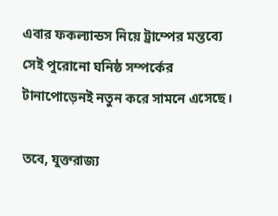এবার ফকল্যান্ডস নিয়ে ট্রাম্পের মন্তব্যে সেই পুরোনো ঘনিষ্ঠ সম্পর্কের টানাপোড়েনই নতুন করে সামনে এসেছে।

তবে, যুক্তরাজ্য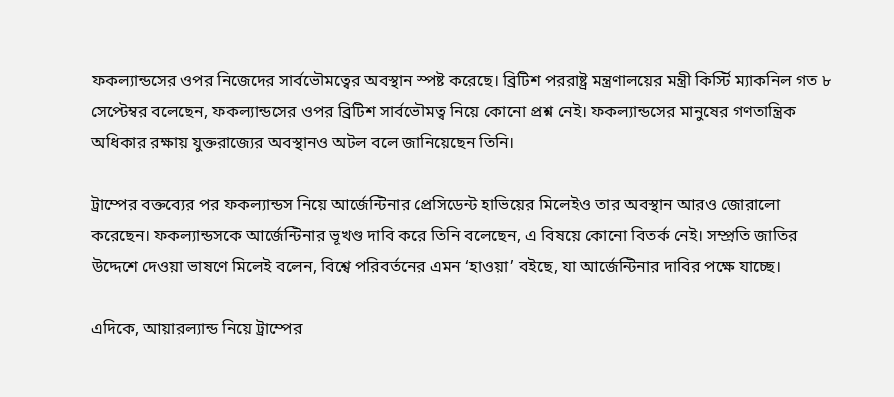ফকল্যান্ডসের ওপর নিজেদের সার্বভৌমত্বের অবস্থান স্পষ্ট করেছে। ব্রিটিশ পররাষ্ট্র মন্ত্রণালয়ের মন্ত্রী কির্স্টি ম্যাকনিল গত ৮ সেপ্টেম্বর বলেছেন, ফকল্যান্ডসের ওপর ব্রিটিশ সার্বভৌমত্ব নিয়ে কোনো প্রশ্ন নেই। ফকল্যান্ডসের মানুষের গণতান্ত্রিক অধিকার রক্ষায় যুক্তরাজ্যের অবস্থানও অটল বলে জানিয়েছেন তিনি।

ট্রাম্পের বক্তব্যের পর ফকল্যান্ডস নিয়ে আর্জেন্টিনার প্রেসিডেন্ট হাভিয়ের মিলেইও তার অবস্থান আরও জোরালো করেছেন। ফকল্যান্ডসকে আর্জেন্টিনার ভূখণ্ড দাবি করে তিনি বলেছেন, এ বিষয়ে কোনো বিতর্ক নেই। সম্প্রতি জাতির উদ্দেশে দেওয়া ভাষণে মিলেই বলেন, বিশ্বে পরিবর্তনের এমন ‘হাওয়া’ বইছে, যা আর্জেন্টিনার দাবির পক্ষে যাচ্ছে।

এদিকে, আয়ারল্যান্ড নিয়ে ট্রাম্পের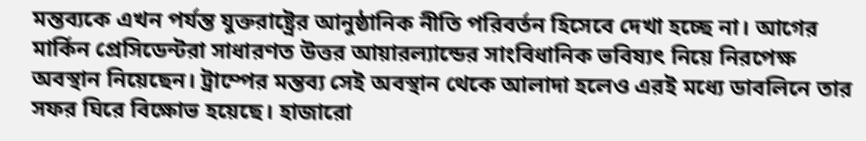মন্তব্যকে এখন পর্যন্ত যুক্তরাষ্ট্রের আনুষ্ঠানিক নীতি পরিবর্তন হিসেবে দেখা হচ্ছে না। আগের মার্কিন প্রেসিডেন্টরা সাধারণত উত্তর আয়ারল্যান্ডের সাংবিধানিক ভবিষ্যৎ নিয়ে নিরপেক্ষ অবস্থান নিয়েছেন। ট্রাম্পের মন্তব্য সেই অবস্থান থেকে আলাদা হলেও এরই মধ্যে ডাবলিনে তার সফর ঘিরে বিক্ষোভ হয়েছে। হাজারো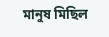মানুষ মিছিল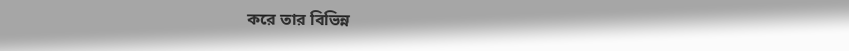করে তার বিভিন্ন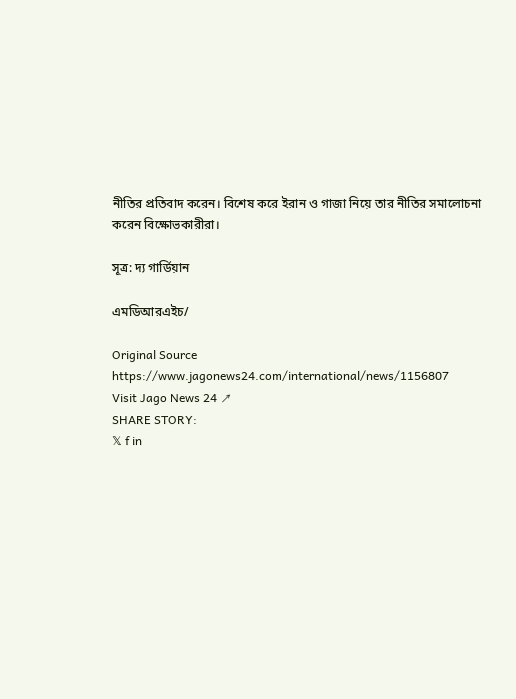নীতির প্রতিবাদ করেন। বিশেষ করে ইরান ও গাজা নিয়ে তার নীতির সমালোচনা করেন বিক্ষোভকারীরা।

সূত্র: দ্য গার্ডিয়ান

এমডিআরএইচ/

Original Source
https://www.jagonews24.com/international/news/1156807
Visit Jago News 24 ↗
SHARE STORY:
𝕏 f in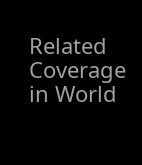Related Coverage in World